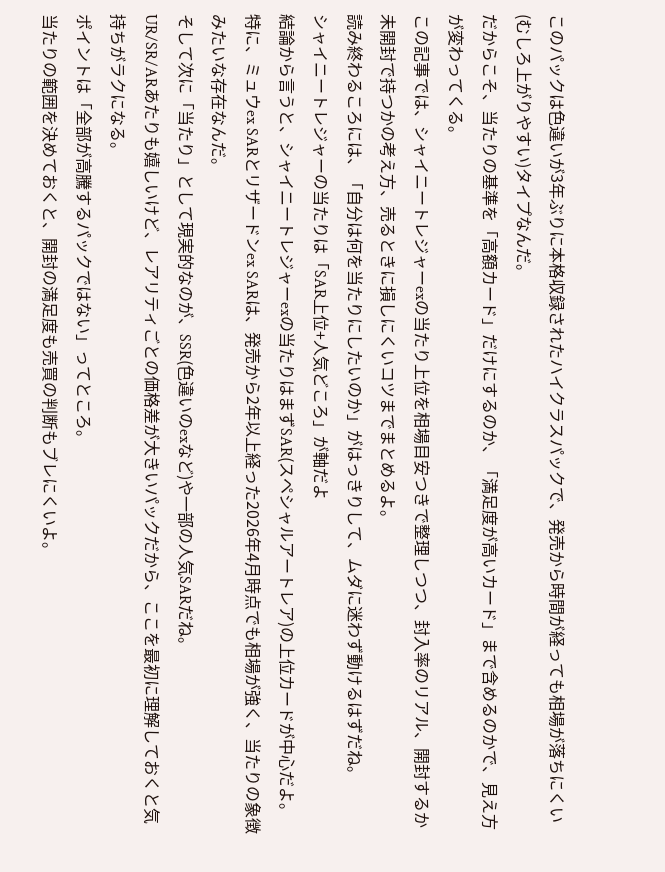このパックは色違いが3年ぶりに本格収録されたハイクラスパックで、発売から時間が経っても相場が落ちにくい(むしろ上がりやすい)タイプなんだ。
だからこそ、当たりの基準を「高額カード」だけにするのか、「満足度が高いカード」まで含めるのかで、見え方が変わってくる。
この記事では、シャイニートレジャーexの当たり上位を相場目安つきで整理しつつ、封入率のリアル、開封するか未開封で持つかの考え方、売るときに損しにくいコツまでまとめるよ。
読み終わるころには、「自分は何を当たりにしたいのか」がはっきりして、ムダに迷わず動けるはずだね。
シャイニートレジャーの当たりは「SAR上位+人気どころ」が軸だよ
結論から言うと、シャイニートレジャーexの当たりはまずSAR(スペシャルアートレア)の上位カードが中心だよ。
特に、ミュウex SARとリザードンex SARは、発売から2年以上経った2026年4月時点でも相場が強く、当たりの象徴みたいな存在なんだ。
そして次に「当たり」として現実的なのが、SSR(色違いのexなど)や一部の人気SARだね。
UR/SR/ARあたりも嬉しいけど、レアリティごとの価格差が大きいパックだから、ここを最初に理解しておくと気持ちがラクになる。
ポイントは「全部が高騰するパックではない」ってところ。
当たりの範囲を決めておくと、開封の満足度も売買の判断もブレにくいよ。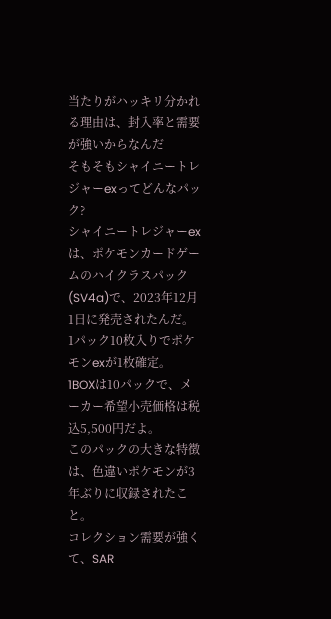当たりがハッキリ分かれる理由は、封入率と需要が強いからなんだ
そもそもシャイニートレジャーexってどんなパック?
シャイニートレジャーexは、ポケモンカードゲームのハイクラスパック(SV4a)で、2023年12月1日に発売されたんだ。
1パック10枚入りでポケモンexが1枚確定。
1BOXは10パックで、メーカー希望小売価格は税込5,500円だよ。
このパックの大きな特徴は、色違いポケモンが3年ぶりに収録されたこと。
コレクション需要が強くて、SAR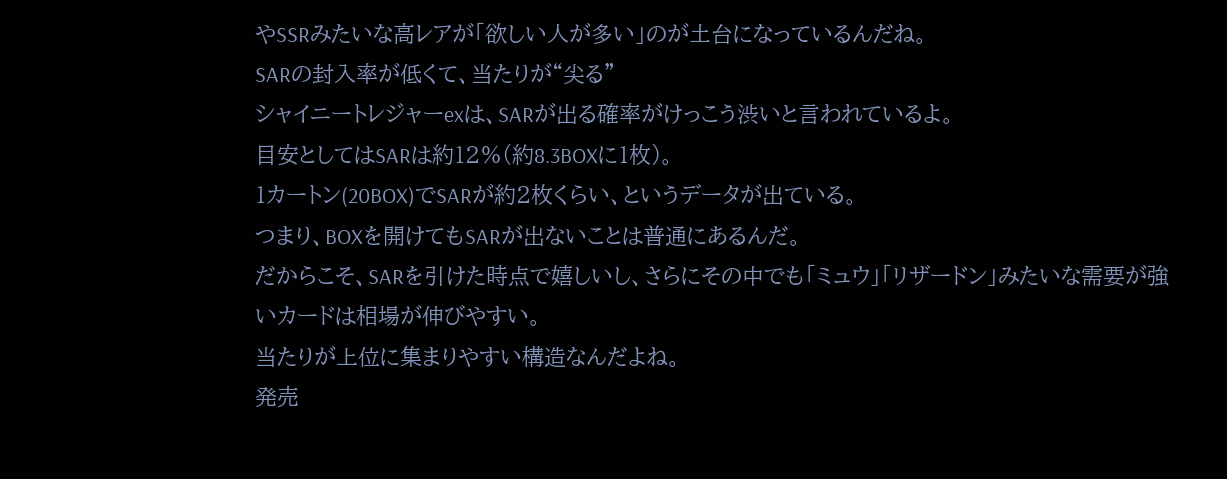やSSRみたいな高レアが「欲しい人が多い」のが土台になっているんだね。
SARの封入率が低くて、当たりが“尖る”
シャイニートレジャーexは、SARが出る確率がけっこう渋いと言われているよ。
目安としてはSARは約12%(約8.3BOXに1枚)。
1カートン(20BOX)でSARが約2枚くらい、というデータが出ている。
つまり、BOXを開けてもSARが出ないことは普通にあるんだ。
だからこそ、SARを引けた時点で嬉しいし、さらにその中でも「ミュウ」「リザードン」みたいな需要が強いカードは相場が伸びやすい。
当たりが上位に集まりやすい構造なんだよね。
発売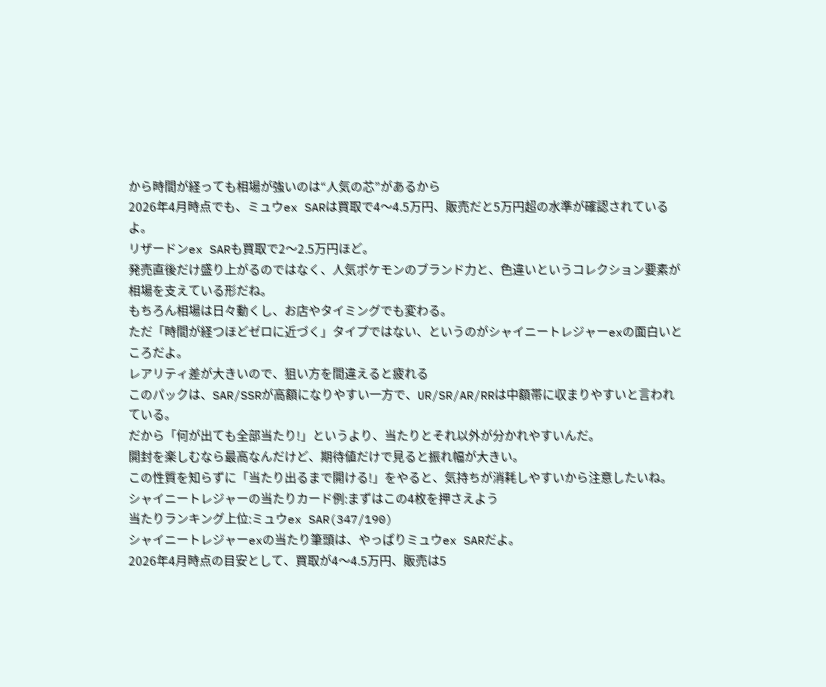から時間が経っても相場が強いのは“人気の芯”があるから
2026年4月時点でも、ミュウex SARは買取で4〜4.5万円、販売だと5万円超の水準が確認されているよ。
リザードンex SARも買取で2〜2.5万円ほど。
発売直後だけ盛り上がるのではなく、人気ポケモンのブランド力と、色違いというコレクション要素が相場を支えている形だね。
もちろん相場は日々動くし、お店やタイミングでも変わる。
ただ「時間が経つほどゼロに近づく」タイプではない、というのがシャイニートレジャーexの面白いところだよ。
レアリティ差が大きいので、狙い方を間違えると疲れる
このパックは、SAR/SSRが高額になりやすい一方で、UR/SR/AR/RRは中額帯に収まりやすいと言われている。
だから「何が出ても全部当たり!」というより、当たりとそれ以外が分かれやすいんだ。
開封を楽しむなら最高なんだけど、期待値だけで見ると振れ幅が大きい。
この性質を知らずに「当たり出るまで開ける!」をやると、気持ちが消耗しやすいから注意したいね。
シャイニートレジャーの当たりカード例:まずはこの4枚を押さえよう
当たりランキング上位:ミュウex SAR(347/190)
シャイニートレジャーexの当たり筆頭は、やっぱりミュウex SARだよ。
2026年4月時点の目安として、買取が4〜4.5万円、販売は5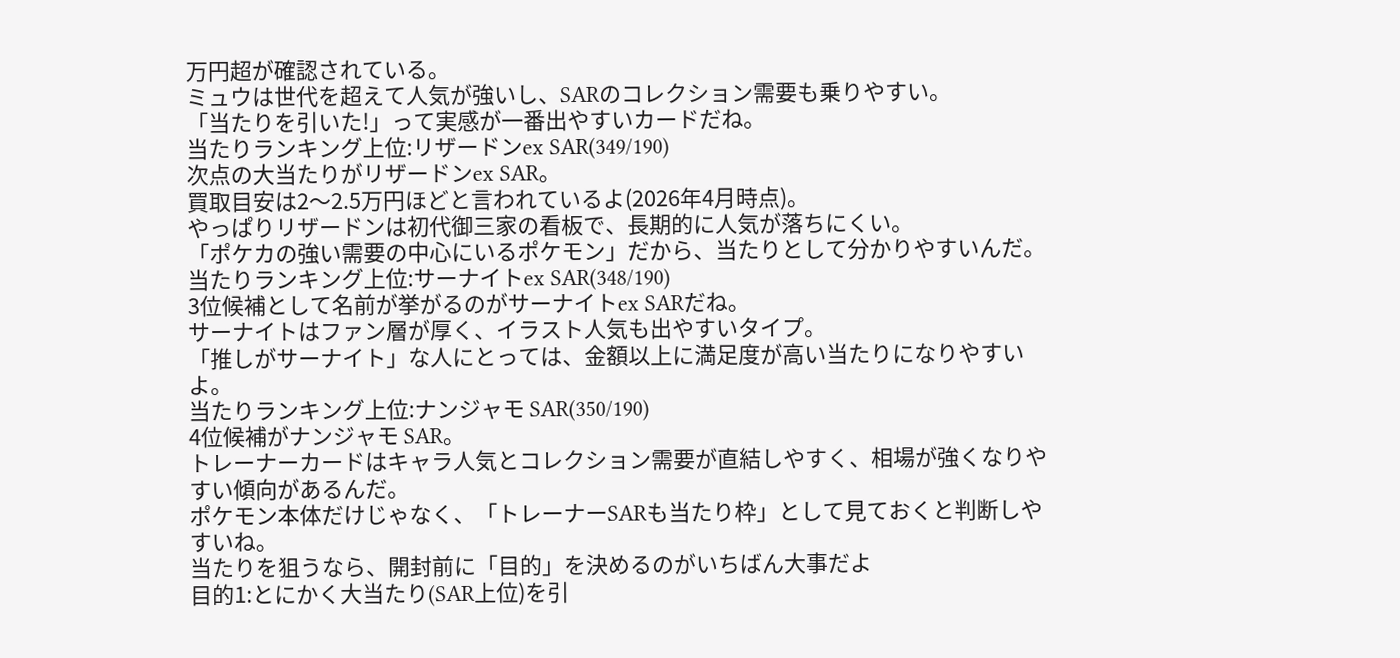万円超が確認されている。
ミュウは世代を超えて人気が強いし、SARのコレクション需要も乗りやすい。
「当たりを引いた!」って実感が一番出やすいカードだね。
当たりランキング上位:リザードンex SAR(349/190)
次点の大当たりがリザードンex SAR。
買取目安は2〜2.5万円ほどと言われているよ(2026年4月時点)。
やっぱりリザードンは初代御三家の看板で、長期的に人気が落ちにくい。
「ポケカの強い需要の中心にいるポケモン」だから、当たりとして分かりやすいんだ。
当たりランキング上位:サーナイトex SAR(348/190)
3位候補として名前が挙がるのがサーナイトex SARだね。
サーナイトはファン層が厚く、イラスト人気も出やすいタイプ。
「推しがサーナイト」な人にとっては、金額以上に満足度が高い当たりになりやすいよ。
当たりランキング上位:ナンジャモ SAR(350/190)
4位候補がナンジャモ SAR。
トレーナーカードはキャラ人気とコレクション需要が直結しやすく、相場が強くなりやすい傾向があるんだ。
ポケモン本体だけじゃなく、「トレーナーSARも当たり枠」として見ておくと判断しやすいね。
当たりを狙うなら、開封前に「目的」を決めるのがいちばん大事だよ
目的1:とにかく大当たり(SAR上位)を引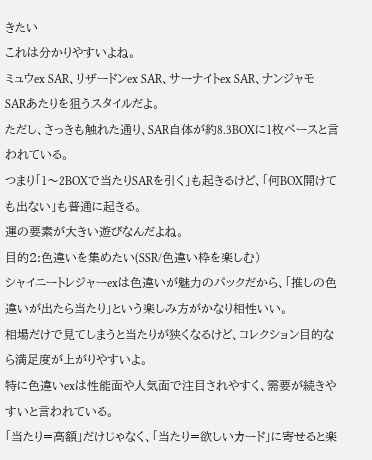きたい
これは分かりやすいよね。
ミュウex SAR、リザードンex SAR、サーナイトex SAR、ナンジャモ SARあたりを狙うスタイルだよ。
ただし、さっきも触れた通り、SAR自体が約8.3BOXに1枚ペースと言われている。
つまり「1〜2BOXで当たりSARを引く」も起きるけど、「何BOX開けても出ない」も普通に起きる。
運の要素が大きい遊びなんだよね。
目的2:色違いを集めたい(SSR/色違い枠を楽しむ)
シャイニートレジャーexは色違いが魅力のパックだから、「推しの色違いが出たら当たり」という楽しみ方がかなり相性いい。
相場だけで見てしまうと当たりが狭くなるけど、コレクション目的なら満足度が上がりやすいよ。
特に色違いexは性能面や人気面で注目されやすく、需要が続きやすいと言われている。
「当たり=高額」だけじゃなく、「当たり=欲しいカード」に寄せると楽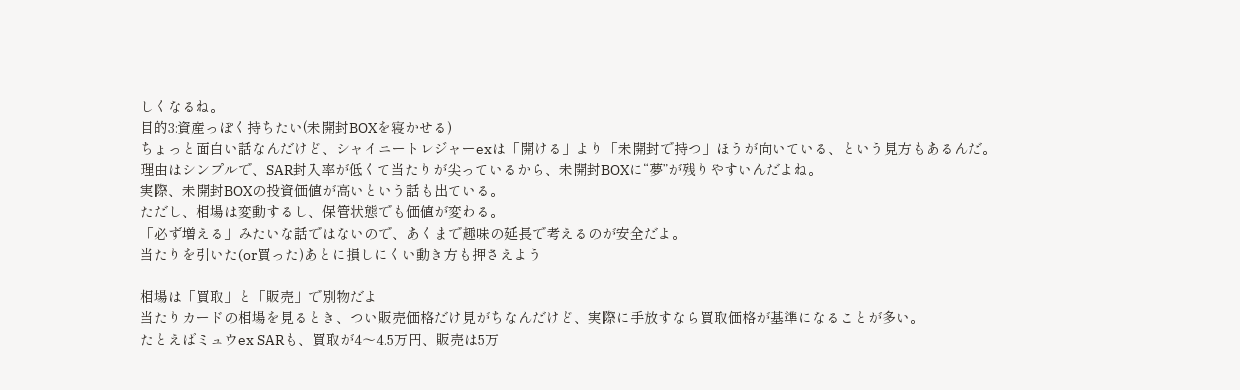しくなるね。
目的3:資産っぽく持ちたい(未開封BOXを寝かせる)
ちょっと面白い話なんだけど、シャイニートレジャーexは「開ける」より「未開封で持つ」ほうが向いている、という見方もあるんだ。
理由はシンプルで、SAR封入率が低くて当たりが尖っているから、未開封BOXに“夢”が残りやすいんだよね。
実際、未開封BOXの投資価値が高いという話も出ている。
ただし、相場は変動するし、保管状態でも価値が変わる。
「必ず増える」みたいな話ではないので、あくまで趣味の延長で考えるのが安全だよ。
当たりを引いた(or買った)あとに損しにくい動き方も押さえよう

相場は「買取」と「販売」で別物だよ
当たりカードの相場を見るとき、つい販売価格だけ見がちなんだけど、実際に手放すなら買取価格が基準になることが多い。
たとえばミュウex SARも、買取が4〜4.5万円、販売は5万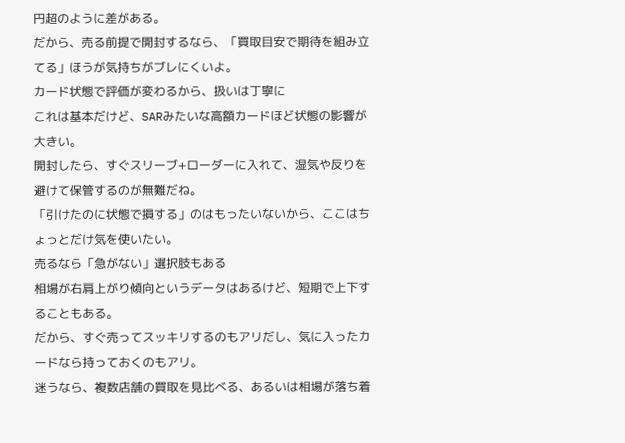円超のように差がある。
だから、売る前提で開封するなら、「買取目安で期待を組み立てる」ほうが気持ちがブレにくいよ。
カード状態で評価が変わるから、扱いは丁寧に
これは基本だけど、SARみたいな高額カードほど状態の影響が大きい。
開封したら、すぐスリーブ+ローダーに入れて、湿気や反りを避けて保管するのが無難だね。
「引けたのに状態で損する」のはもったいないから、ここはちょっとだけ気を使いたい。
売るなら「急がない」選択肢もある
相場が右肩上がり傾向というデータはあるけど、短期で上下することもある。
だから、すぐ売ってスッキリするのもアリだし、気に入ったカードなら持っておくのもアリ。
迷うなら、複数店舗の買取を見比べる、あるいは相場が落ち着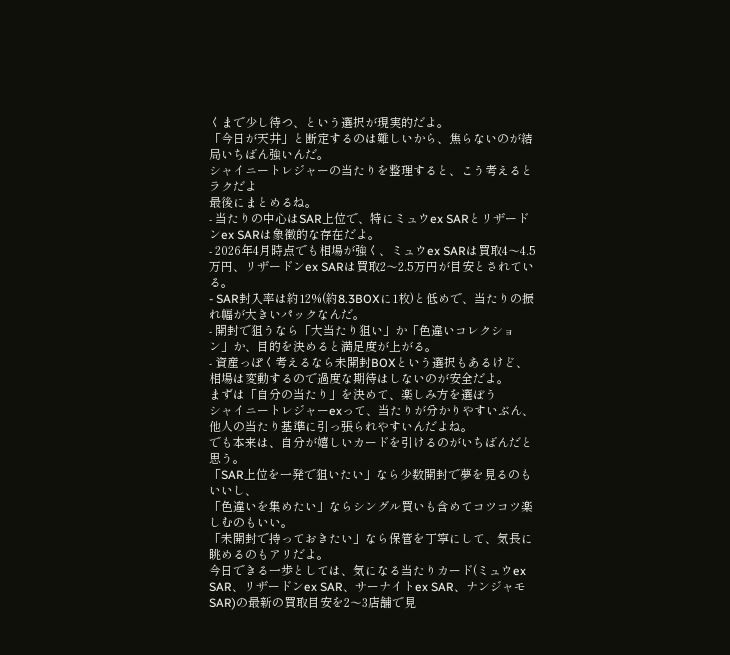くまで少し待つ、という選択が現実的だよ。
「今日が天井」と断定するのは難しいから、焦らないのが結局いちばん強いんだ。
シャイニートレジャーの当たりを整理すると、こう考えるとラクだよ
最後にまとめるね。
- 当たりの中心はSAR上位で、特にミュウex SARとリザードンex SARは象徴的な存在だよ。
- 2026年4月時点でも相場が強く、ミュウex SARは買取4〜4.5万円、リザードンex SARは買取2〜2.5万円が目安とされている。
- SAR封入率は約12%(約8.3BOXに1枚)と低めで、当たりの振れ幅が大きいパックなんだ。
- 開封で狙うなら「大当たり狙い」か「色違いコレクション」か、目的を決めると満足度が上がる。
- 資産っぽく考えるなら未開封BOXという選択もあるけど、相場は変動するので過度な期待はしないのが安全だよ。
まずは「自分の当たり」を決めて、楽しみ方を選ぼう
シャイニートレジャーexって、当たりが分かりやすいぶん、他人の当たり基準に引っ張られやすいんだよね。
でも本来は、自分が嬉しいカードを引けるのがいちばんだと思う。
「SAR上位を一発で狙いたい」なら少数開封で夢を見るのもいいし、
「色違いを集めたい」ならシングル買いも含めてコツコツ楽しむのもいい。
「未開封で持っておきたい」なら保管を丁寧にして、気長に眺めるのもアリだよ。
今日できる一歩としては、気になる当たりカード(ミュウex SAR、リザードンex SAR、サーナイトex SAR、ナンジャモ SAR)の最新の買取目安を2〜3店舗で見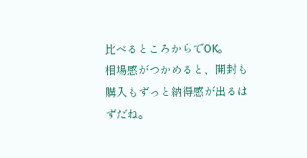比べるところからでOK。
相場感がつかめると、開封も購入もずっと納得感が出るはずだね。